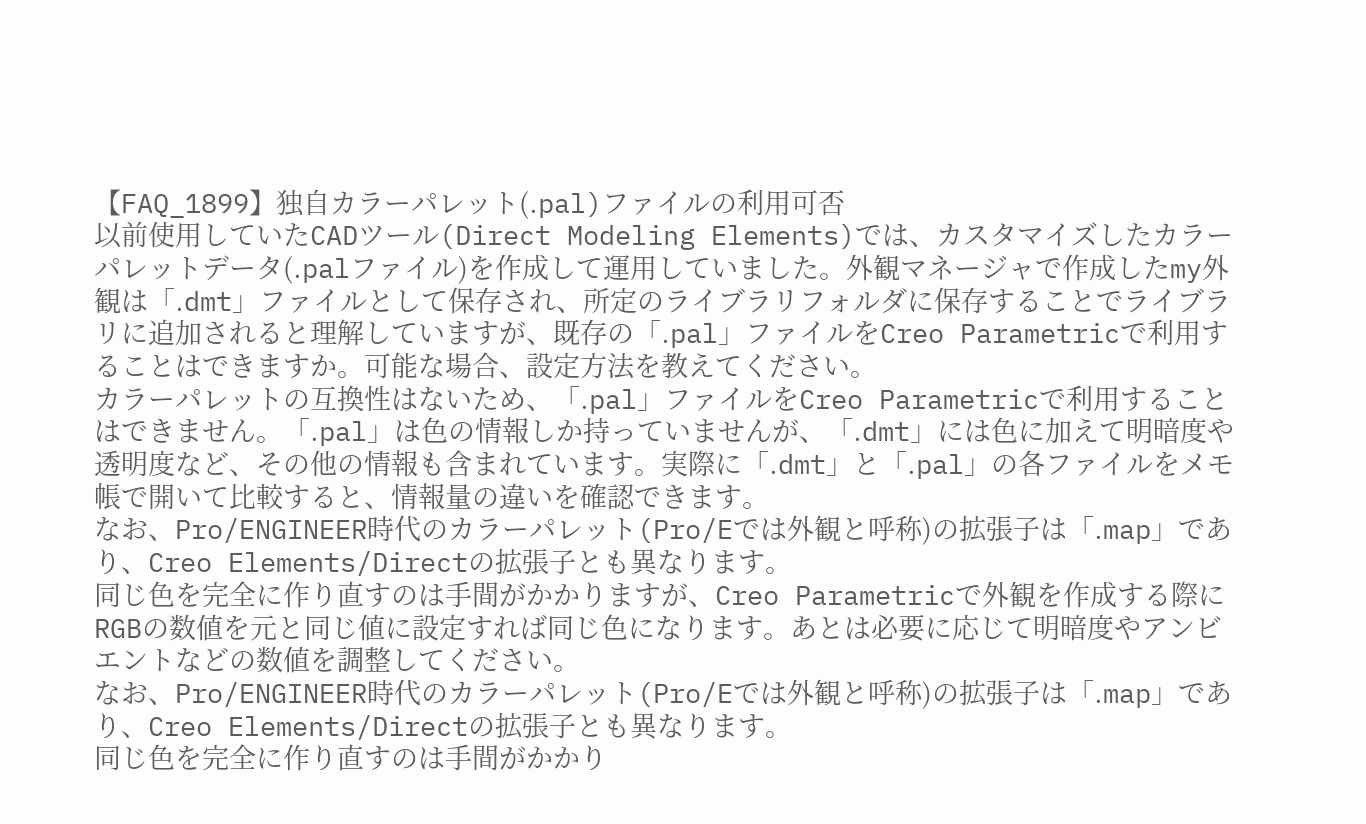【FAQ_1899】独自カラーパレット(.pal)ファイルの利用可否
以前使用していたCADツール(Direct Modeling Elements)では、カスタマイズしたカラーパレットデータ(.palファイル)を作成して運用していました。外観マネージャで作成したmy外観は「.dmt」ファイルとして保存され、所定のライブラリフォルダに保存することでライブラリに追加されると理解していますが、既存の「.pal」ファイルをCreo Parametricで利用することはできますか。可能な場合、設定方法を教えてください。
カラーパレットの互換性はないため、「.pal」ファイルをCreo Parametricで利用することはできません。「.pal」は色の情報しか持っていませんが、「.dmt」には色に加えて明暗度や透明度など、その他の情報も含まれています。実際に「.dmt」と「.pal」の各ファイルをメモ帳で開いて比較すると、情報量の違いを確認できます。
なお、Pro/ENGINEER時代のカラーパレット(Pro/Eでは外観と呼称)の拡張子は「.map」であり、Creo Elements/Directの拡張子とも異なります。
同じ色を完全に作り直すのは手間がかかりますが、Creo Parametricで外観を作成する際にRGBの数値を元と同じ値に設定すれば同じ色になります。あとは必要に応じて明暗度やアンビエントなどの数値を調整してください。
なお、Pro/ENGINEER時代のカラーパレット(Pro/Eでは外観と呼称)の拡張子は「.map」であり、Creo Elements/Directの拡張子とも異なります。
同じ色を完全に作り直すのは手間がかかり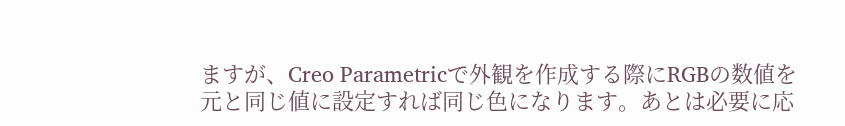ますが、Creo Parametricで外観を作成する際にRGBの数値を元と同じ値に設定すれば同じ色になります。あとは必要に応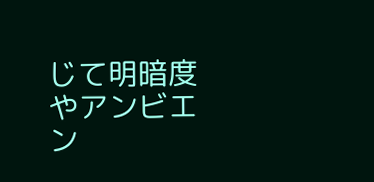じて明暗度やアンビエン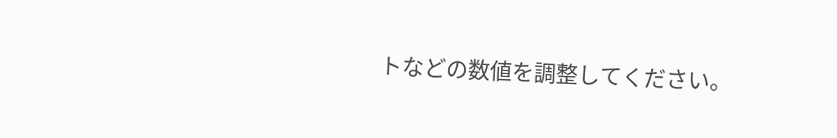トなどの数値を調整してください。